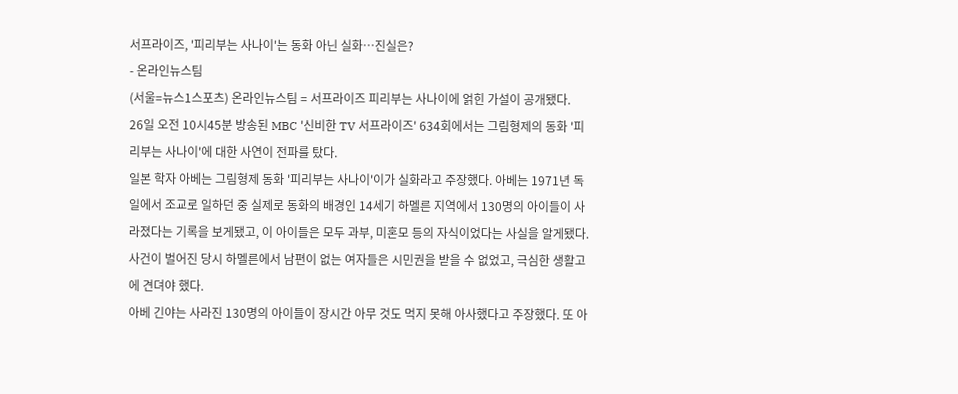서프라이즈, '피리부는 사나이'는 동화 아닌 실화…진실은?
- 온라인뉴스팀
(서울=뉴스1스포츠) 온라인뉴스팀 = 서프라이즈 피리부는 사나이에 얽힌 가설이 공개됐다.
26일 오전 10시45분 방송된 MBC '신비한 TV 서프라이즈' 634회에서는 그림형제의 동화 '피리부는 사나이'에 대한 사연이 전파를 탔다.
일본 학자 아베는 그림형제 동화 '피리부는 사나이'이가 실화라고 주장했다. 아베는 1971년 독일에서 조교로 일하던 중 실제로 동화의 배경인 14세기 하멜른 지역에서 130명의 아이들이 사라졌다는 기록을 보게됐고, 이 아이들은 모두 과부, 미혼모 등의 자식이었다는 사실을 알게됐다. 사건이 벌어진 당시 하멜른에서 남편이 없는 여자들은 시민권을 받을 수 없었고, 극심한 생활고에 견뎌야 했다.
아베 긴야는 사라진 130명의 아이들이 장시간 아무 것도 먹지 못해 아사했다고 주장했다. 또 아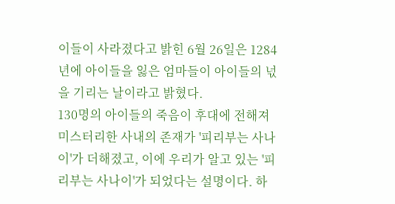이들이 사라졌다고 밝힌 6월 26일은 1284년에 아이들을 잃은 엄마들이 아이들의 넋을 기리는 날이라고 밝혔다.
130명의 아이들의 죽음이 후대에 전해져 미스터리한 사내의 존재가 '피리부는 사나이'가 더해졌고, 이에 우리가 알고 있는 '피리부는 사나이'가 되었다는 설명이다. 하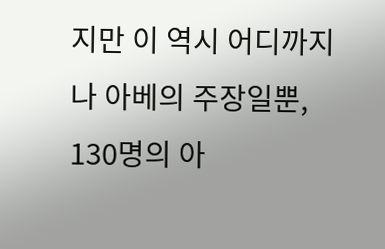지만 이 역시 어디까지나 아베의 주장일뿐, 130명의 아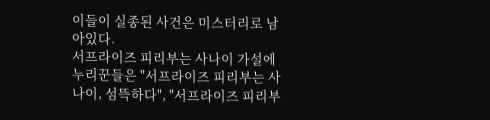이들이 실종된 사건은 미스터리로 남아있다.
서프라이즈 피리부는 사나이 가설에 누리꾼들은 "서프라이즈 피리부는 사나이, 섬뜩하다", "서프라이즈 피리부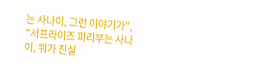는 사나이, 그런 이야기가", "서프라이즈 피리부는 사나이, 뭐가 진실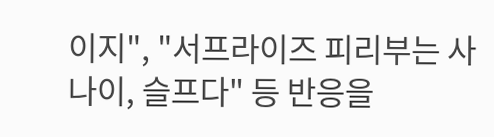이지", "서프라이즈 피리부는 사나이, 슬프다" 등 반응을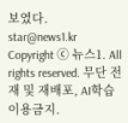보였다.
star@news1.kr
Copyright ⓒ 뉴스1. All rights reserved. 무단 전재 및 재배포, AI학습 이용금지.